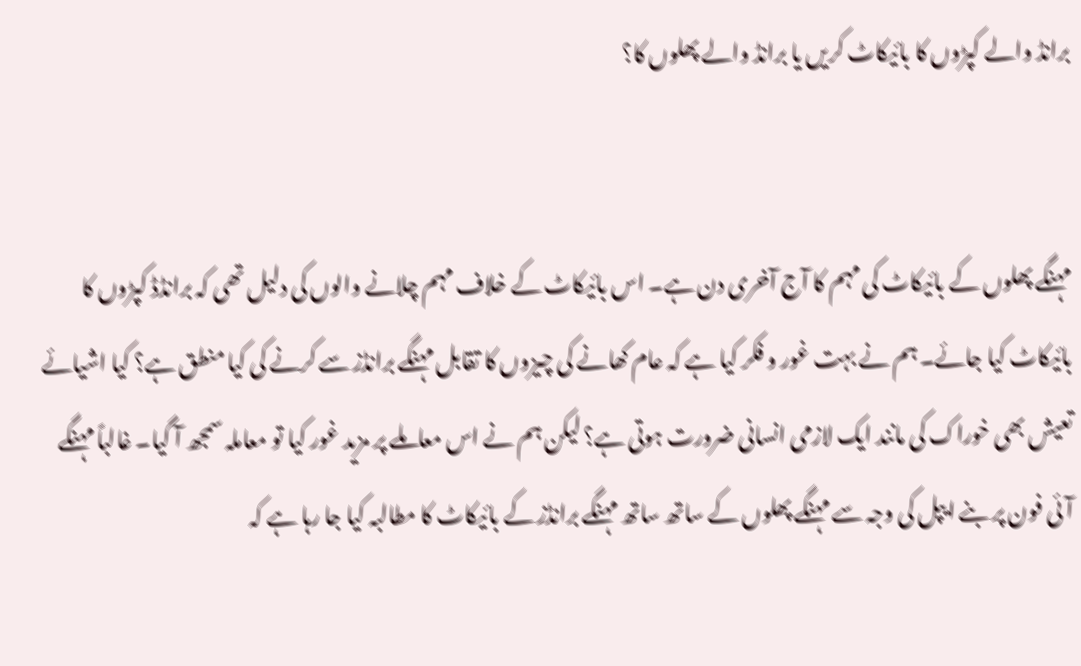برانڈ والے کپڑوں کا بائیکاٹ کریں یا برانڈ والے پھلوں کا؟


مہنگے پھلوں کے بائیکاٹ کی مہم کا آج آخری دن ہے۔ اس بائیکاٹ کے خلاف مہم چلانے والوں کی دلیل تھی کہ برانڈڈ کپڑوں کا بائیکاٹ کیا جائے۔ ہم نے بہت غور و فکر کیا ہے کہ عام کھانے کی چیزوں کا تقابل مہنگے برانڈز سے کرنے کی کیا منطق ہے؟ کیا اشیائے تعیش بھی خوراک کی مانند ایک لازمی انسانی ضرورت ہوتی ہے؟ لیکن ہم نے اس معاملے پر مزید غور کیا تو معاملہ سمجھ آ گیا۔ غالباً مہنگے آئی فون پر بنے ایپل کی وجہ سے مہنگے پھلوں کے ساتھ ساتھ مہنگے برانڈز کے بائیکاٹ کا مطالبہ کیا جا رہا ہے کہ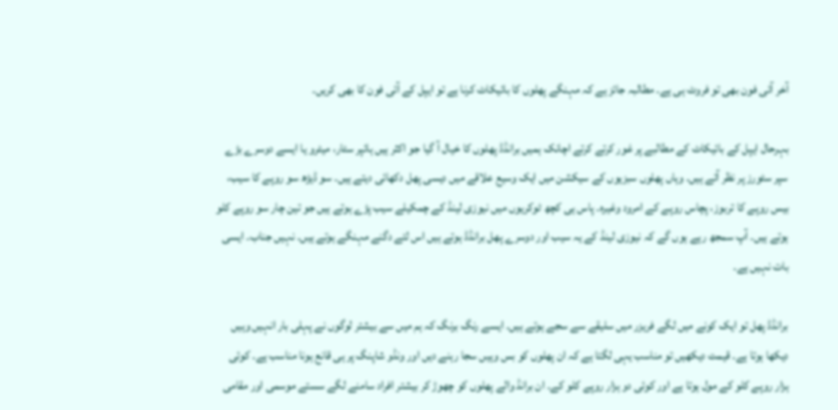آخر آئی فون بھی تو فروٹ ہی ہے۔ مطالبہ جائز ہے کہ مہنگے پھلوں کا بائیکاٹ کرنا ہے تو ایپل کے آئی فون کا بھی کریں۔

بہرحال ایپل کے بائیکاٹ کے مطالبے پر غور کرتے کرتے اچانک ہمیں برانڈڈ پھلوں کا خیال آ گیا جو اکثر ہیں ہائپر سٹار، میٹرو یا ایسے دوسرے بڑے سپر سٹورز پر نظر آتے ہیں۔ وہاں پھلوں سبزیوں کے سیکشن میں ایک وسیع علاقے میں دیسی پھل دکھائی دیتے ہیں۔ سو ڈیڑھ سو روپے کا سیب، بیس روپے کا تربوز، پچاس روپے کے امرود وغیرہ۔ پاس ہی کچھ ٹوکریوں میں نیوزی لینڈ کے چمکیلے سیب پڑے ہوتے ہیں جو تین چار سو روپے کلو ہوتے ہیں۔ آپ سمجھ رہے ہوں گے کہ نیوزی لینڈ کے یہ سیب اور دوسرے پھل برانڈڈ ہوتے ہیں اس لئے دگنے مہنگے ہوتے ہیں۔ نہیں جناب۔ ایسی بات نہیں ہے۔

برانڈڈ پھل تو ایک کونے میں لگے فریزر میں سلیقے سے سجے ہوتے ہیں۔ ایسے رنگ برنگ کہ ہم میں سے بیشتر لوگوں نے پہلی بار انہیں وہیں دیکھا ہوتا ہے۔ قیمت دیکھیں تو مناسب یہی لگتا ہے کہ ان پھلوں کو بس وہیں سجا رہنے دیں اور ونڈو شاپنگ پر ہی قانع ہونا مناسب ہے۔ کوئی ہزار روپے کلو کے مول ہوتا ہے اور کوئی دو ہزار روپے کلو کے۔ ان برانڈ والے پھلوں کو چھوڑ کر بیشتر افراد سامنے لگے سستے موسمی اور مقامی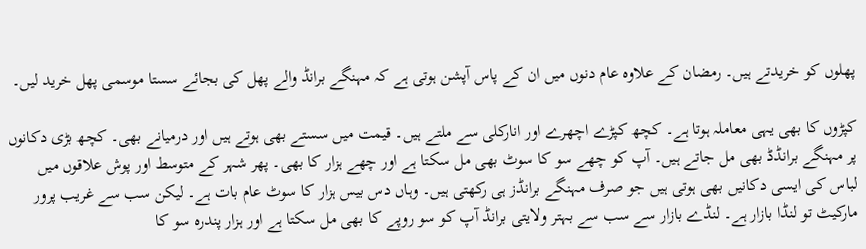پھلوں کو خریدتے ہیں۔ رمضان کے علاوہ عام دنوں میں ان کے پاس آپشن ہوتی ہے کہ مہنگے برانڈ والے پھل کی بجائے سستا موسمی پھل خرید لیں۔

کپڑوں کا بھی یہی معاملہ ہوتا ہے۔ کچھ کپڑے اچھرے اور انارکلی سے ملتے ہیں۔ قیمت میں سستے بھی ہوتے ہیں اور درمیانے بھی۔ کچھ بڑی دکانوں پر مہنگے برانڈڈ بھی مل جاتے ہیں۔ آپ کو چھے سو کا سوٹ بھی مل سکتا ہے اور چھے ہزار کا بھی۔ پھر شہر کے متوسط اور پوش علاقوں میں لباس کی ایسی دکانیں بھی ہوتی ہیں جو صرف مہنگے برانڈز ہی رکھتی ہیں۔ وہاں دس بیس ہزار کا سوٹ عام بات ہے۔ لیکن سب سے غریب پرور مارکیٹ تو لنڈا بازار ہے۔ لنڈے بازار سے سب سے بہتر ولایتی برانڈ آپ کو سو روپے کا بھی مل سکتا ہے اور ہزار پندرہ سو کا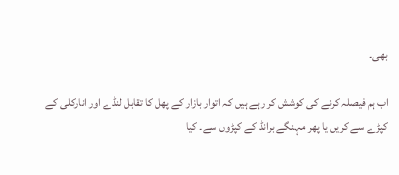بھی۔

اب ہم فیصلہ کرنے کی کوشش کر رہے ہیں کہ اتوار بازار کے پھل کا تقابل لنڈے اور انارکلی کے کپڑے سے کریں یا پھر مہنگے برانڈ کے کپڑوں سے۔ کیا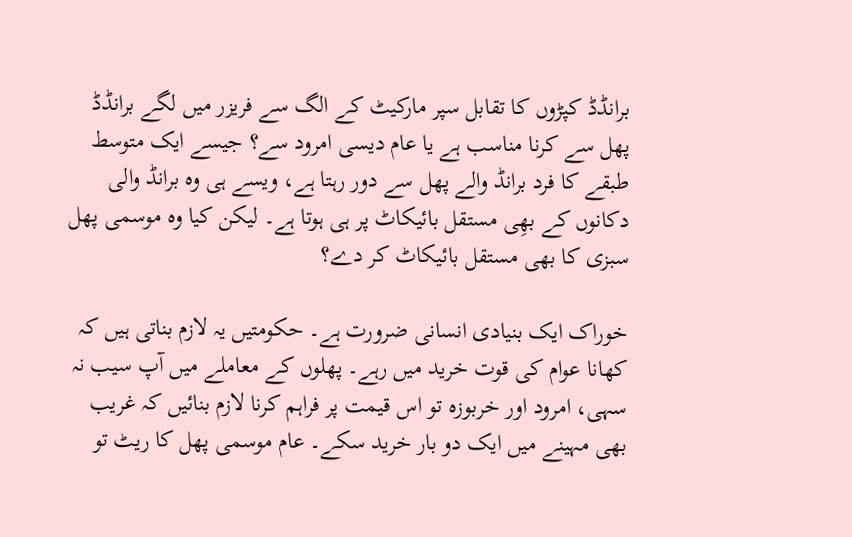برانڈڈ کپڑوں کا تقابل سپر مارکیٹ کے الگ سے فریزر میں لگے برانڈڈ پھل سے کرنا مناسب ہے یا عام دیسی امرود سے؟ جیسے ایک متوسط طبقے کا فرد برانڈ والے پھل سے دور رہتا ہے، ویسے ہی وہ برانڈ والی دکانوں کے بھِی مستقل بائیکاٹ پر ہی ہوتا ہے۔ لیکن کیا وہ موسمی پھل سبزی کا بھی مستقل بائیکاٹ کر دے؟

خوراک ایک بنیادی انسانی ضرورت ہے۔ حکومتیں یہ لازم بناتی ہیں کہ کھانا عوام کی قوت خرید میں رہے۔ پھلوں کے معاملے میں آپ سیب نہ سہی، امرود اور خربوزہ تو اس قیمت پر فراہم کرنا لازم بنائیں کہ غریب بھی مہینے میں ایک دو بار خرید سکے۔ عام موسمی پھل کا ریٹ تو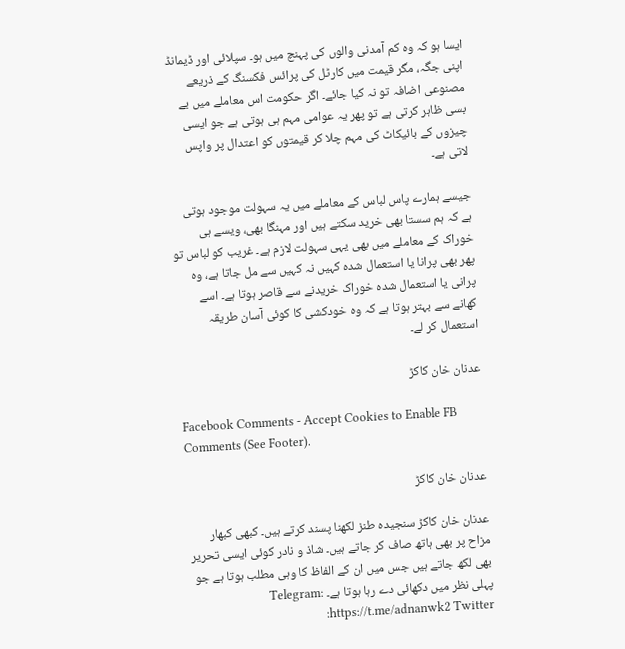ایسا ہو کہ وہ کم آمدنی والوں کی پہنچ میں ہو۔ سپلائی اور ڈیمانڈ اپنی جگہ، مگر قیمت میں کارٹل کی پرائس فکسنگ کے ذریعے مصنوعی اضافہ تو نہ کیا جائے۔ اگر حکومت اس معاملے میں بے بسی ظاہر کرتی ہے تو پھر یہ عوامی مہم ہی ہوتی ہے جو ایسی چیزوں کے بائیکاٹ کی مہم چلا کر قیمتوں کو اعتدال پر واپس لاتی ہے۔

جیسے ہمارے پاس لباس کے معاملے میں یہ سہولت موجود ہوتی ہے کہ ہم سستا بھی خرید سکتے ہیں اور مہنگا بھی، ویسے ہی خوراک کے معاملے میں بھی یہی سہولت لازم ہے۔ غریب کو لباس تو پھر بھی پرانا یا استعمال شدہ کہیں نہ کہیں سے مل جاتا ہے، وہ پرانی یا استعمال شدہ خوراک خریدنے سے قاصر ہوتا ہے۔ اسے کھانے سے بہتر ہوتا ہے کہ وہ خودکشی کا کوئی آسان طریقہ استعمال کر لے۔

عدنان خان کاکڑ

Facebook Comments - Accept Cookies to Enable FB Comments (See Footer).

عدنان خان کاکڑ

عدنان خان کاکڑ سنجیدہ طنز لکھنا پسند کرتے ہیں۔ کبھی کبھار مزاح پر بھی ہاتھ صاف کر جاتے ہیں۔ شاذ و نادر کوئی ایسی تحریر بھی لکھ جاتے ہیں جس میں ان کے الفاظ کا وہی مطلب ہوتا ہے جو پہلی نظر میں دکھائی دے رہا ہوتا ہے۔ Telegram: https://t.me/adnanwk2 Twitter: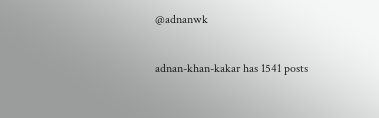@adnanwk

adnan-khan-kakar has 1541 posts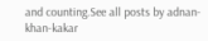and counting.See all posts by adnan-khan-kakar